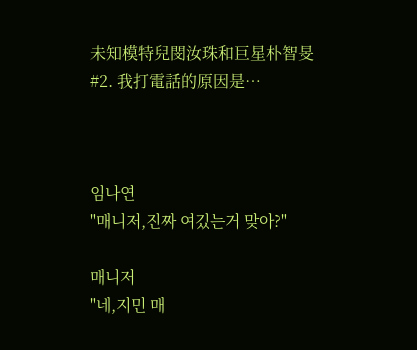未知模特兒閔汝珠和巨星朴智旻
#2. 我打電話的原因是…



임나연
"매니저,진짜 여깄는거 맞아?"

매니저
"네,지민 매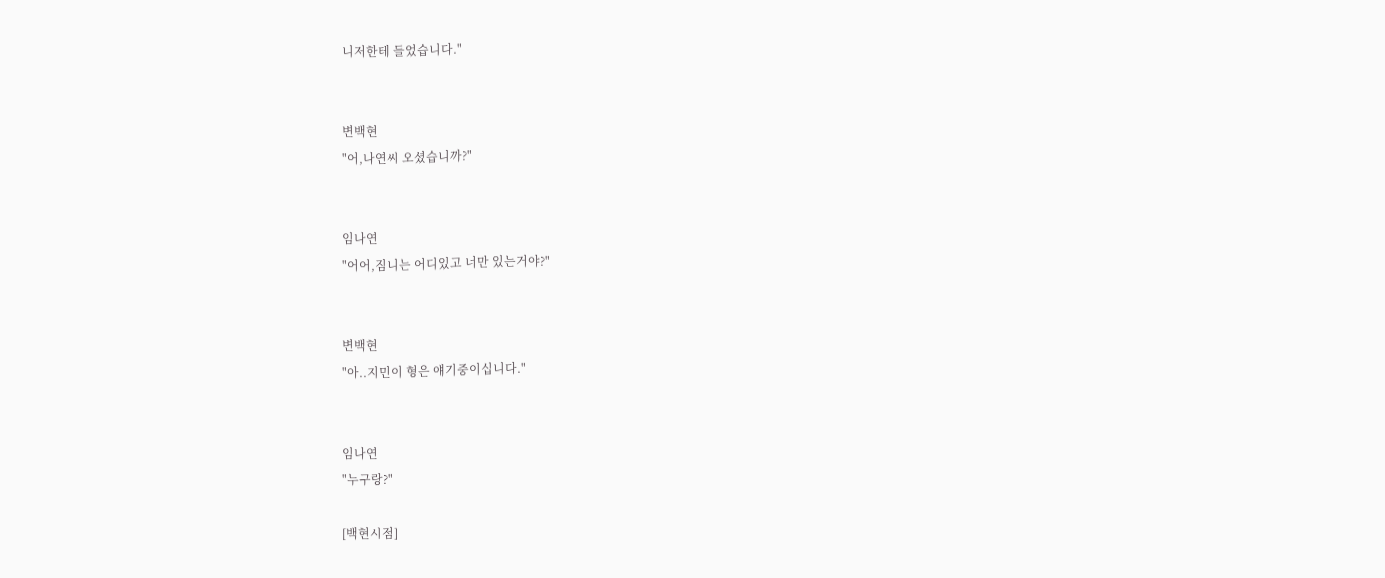니저한테 들었습니다."


변백현
"어,나연씨 오셨습니까?"


임나연
"어어,짐니는 어디있고 너만 있는거야?"


변백현
"아..지민이 형은 얘기중이십니다."


임나연
"누구랑?"

[백현시점]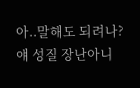아..말해도 되려나?얘 성질 장난아니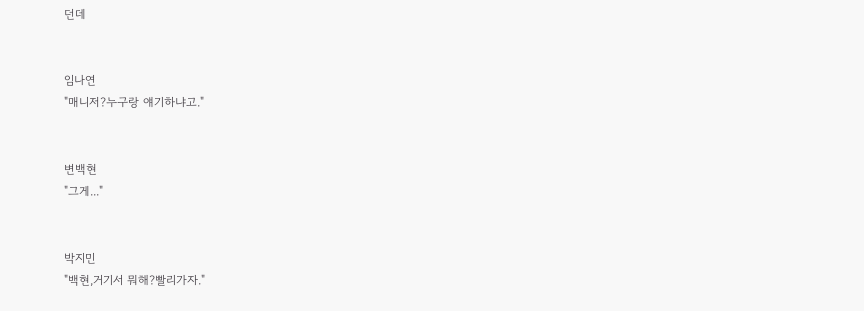던데


임나연
"매니저?누구랑 얘기하냐고."


변백현
"그게..."


박지민
"백현,거기서 뭐해?빨리가자."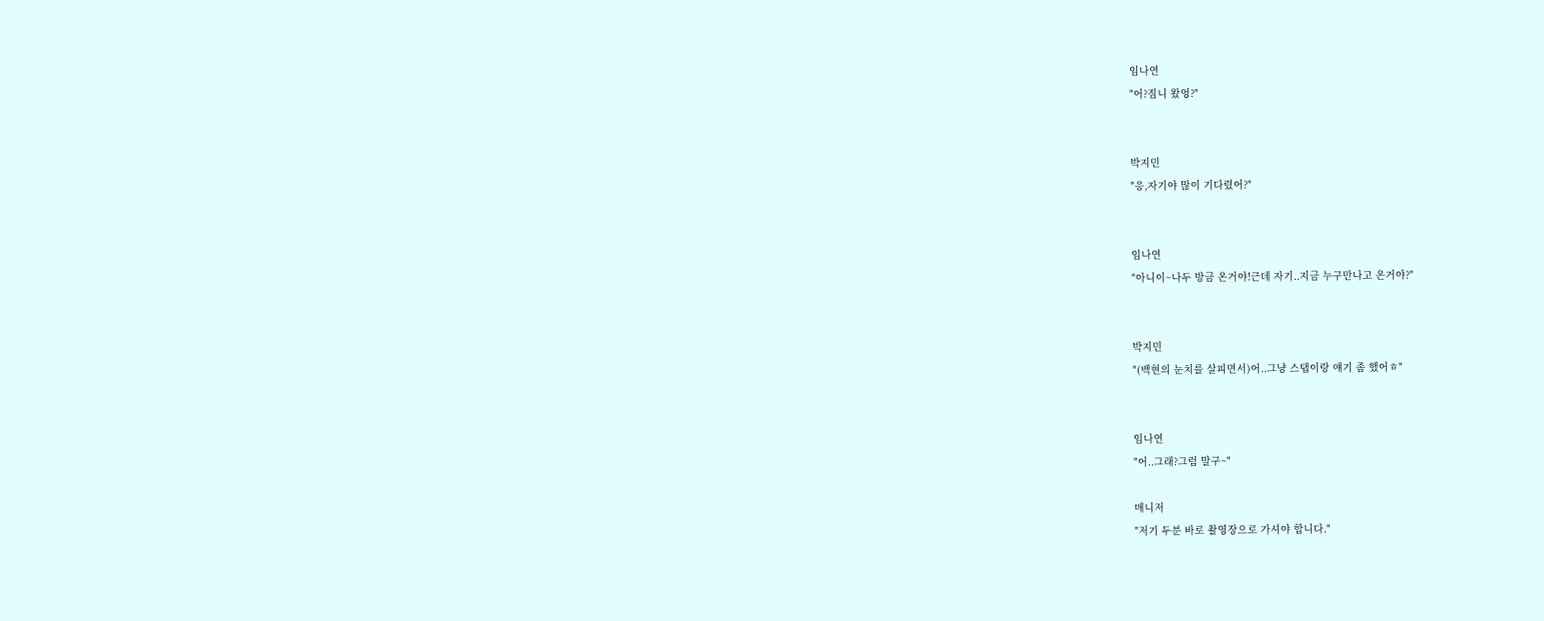임나연
"어?짐니 왔엉?"


박지민
"응,자기야 많이 기다렸어?"


임나연
"아니이~나두 방금 온거야!근데 자기..지금 누구만나고 온거야?"


박지민
"(백현의 눈치를 살피면서)어..그냥 스탭이랑 얘기 좀 했어ㅎ"


임나연
"어..그래?그럼 말구~"

매니저
"저기 두분 바로 촬영장으로 가셔야 합니다."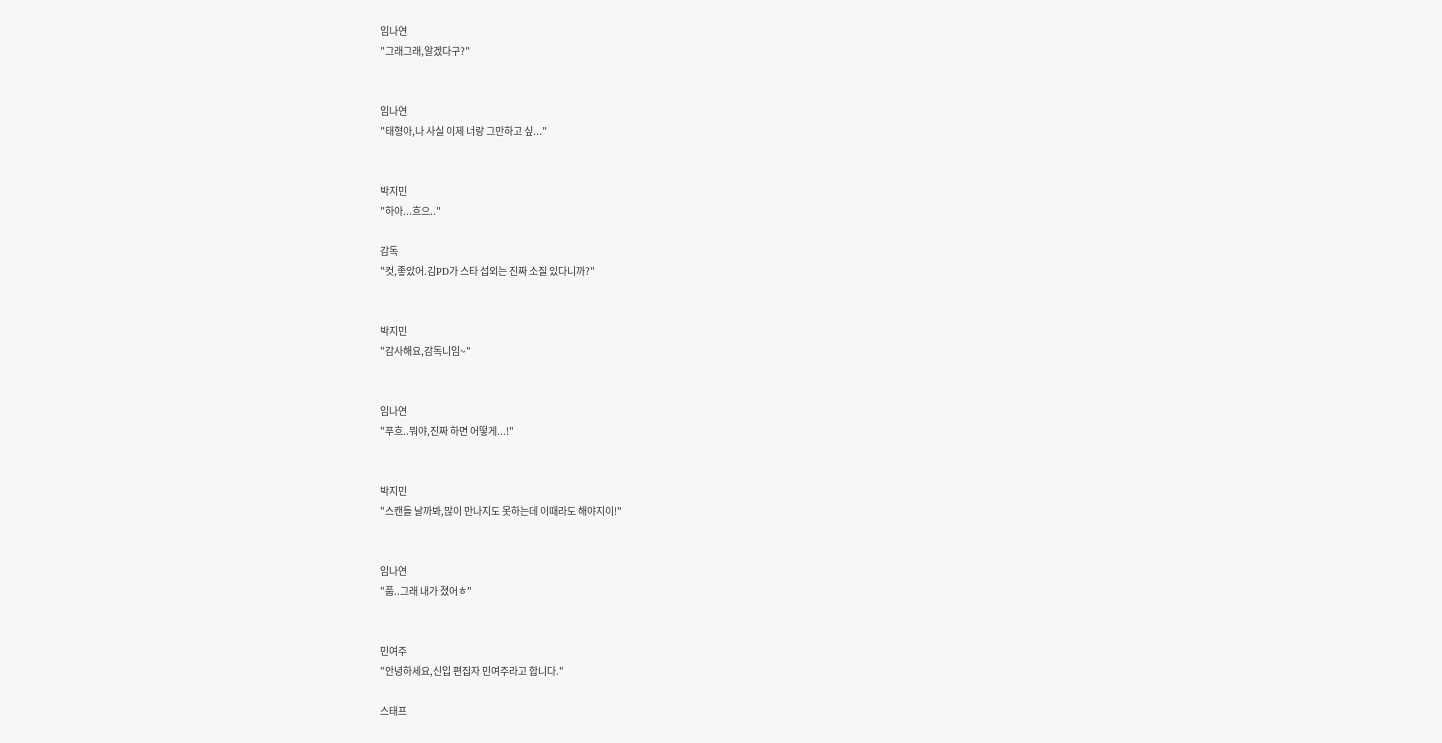임나연
"그래그래,알겠다구?"


임나연
"태형아,나 사실 이제 너랑 그만하고 싶..."


박지민
"하아...흐으.."

감독
"컷,좋았어.김PD가 스타 섭외는 진짜 소질 있다니까?"


박지민
"감사해요,감독니임~"


임나연
"푸흐..뭐야,진짜 하면 어떻게...!"


박지민
"스캔들 날까봐,많이 만나지도 못하는데 이때라도 해야지이!"


임나연
"풉..그래 내가 졌어ㅎ"


민여주
"안녕하세요,신입 편집자 민여주라고 합니다."

스태프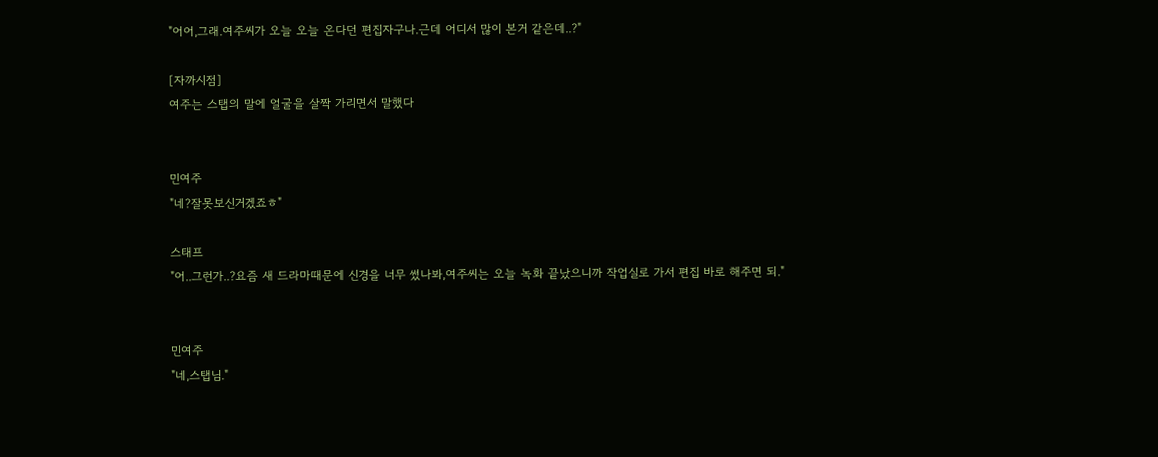"어어,그래.여주씨가 오늘 오늘 온다던 편집자구나.근데 어디서 많이 본거 같은데..?"

[자까시점]
여주는 스탭의 말에 얼굴을 살짝 가리면서 말했다


민여주
"네?잘못보신거겠죠ㅎ"

스태프
"어..그런가..?요즘 새 드라마때문에 신경을 너무 썼나봐,여주씨는 오늘 녹화 끝났으니까 작업실로 가서 편집 바로 해주면 되."


민여주
"네,스탭님."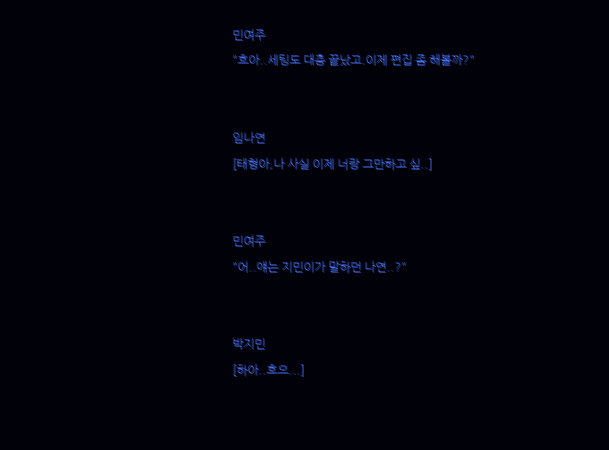민여주
"흐아..세팅도 대충 끝났고.이제 편집 좀 해볼까?"


임나연
[태형아,나 사실 이제 너랑 그만하고 싶..]


민여주
"어..얘는 지민이가 말하던 나연..?"


박지민
[하아..흐으...]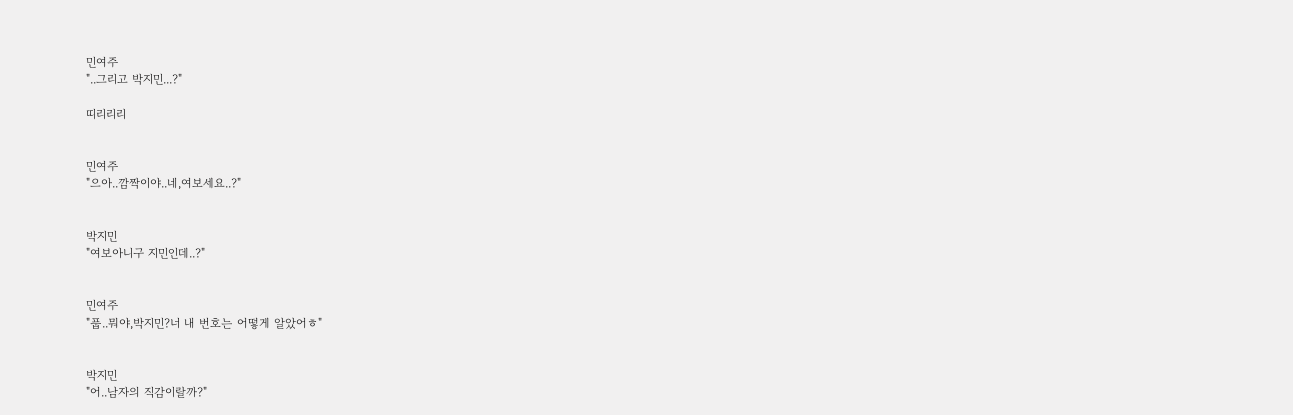민여주
"..그리고 박지민...?"

띠리리리


민여주
"으아..깜짝이야..네,여보세요..?"


박지민
"여보아니구 지민인데..?"


민여주
"풉..뭐야,박지민?너 내 번호는 어떻게 알았어ㅎ"


박지민
"어..남자의 직감이랄까?"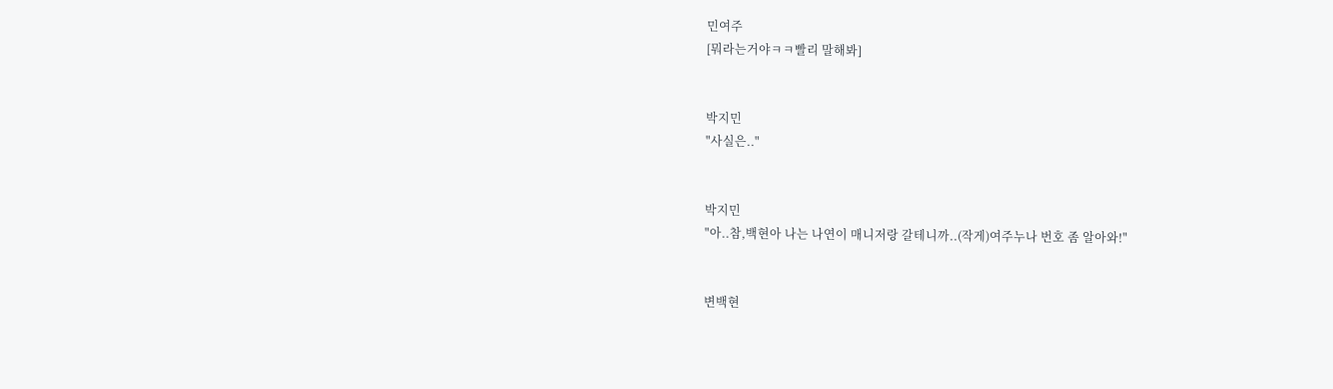민여주
[뭐라는거야ㅋㅋ빨리 말해봐]


박지민
"사실은.."


박지민
"아..참,백현아 나는 나연이 매니저랑 갈테니까..(작게)여주누나 번호 좀 알아와!"


변백현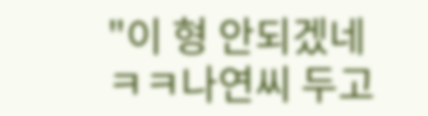"이 형 안되겠네ㅋㅋ나연씨 두고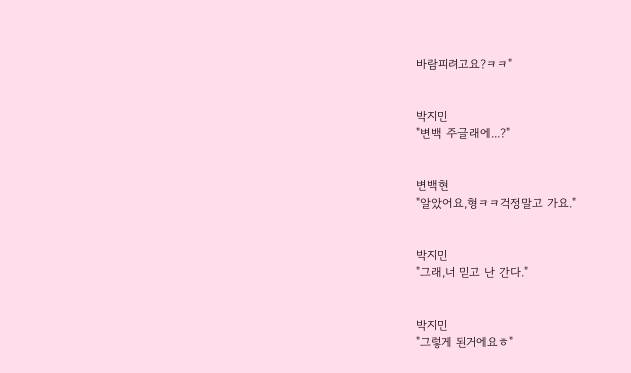바람피려고요?ㅋㅋ"


박지민
"변백 주글래에...?"


변백현
"알았어요,형ㅋㅋ걱정말고 가요."


박지민
"그래,너 믿고 난 간다."


박지민
"그렇게 된거에요ㅎ"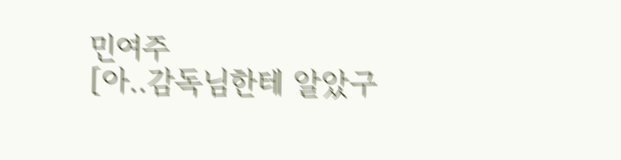민여주
[아..감독님한테 알았구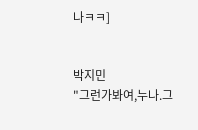나ㅋㅋ]


박지민
"그런가봐여,누나.그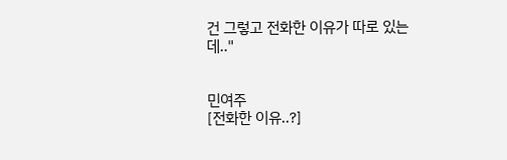건 그렇고 전화한 이유가 따로 있는데.."


민여주
[전화한 이유..?]